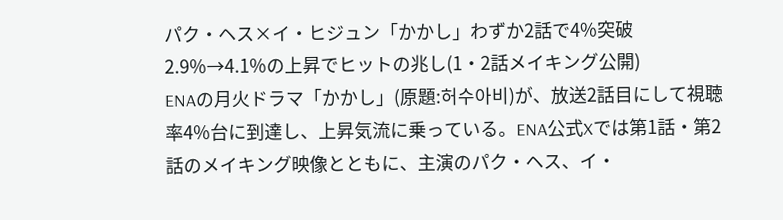パク・ヘス×イ・ヒジュン「かかし」わずか2話で4%突破 2.9%→4.1%の上昇でヒットの兆し(1・2話メイキング公開)
ENAの月火ドラマ「かかし」(原題:허수아비)が、放送2話目にして視聴率4%台に到達し、上昇気流に乗っている。ENA公式Xでは第1話・第2話のメイキング映像とともに、主演のパク・ヘス、イ・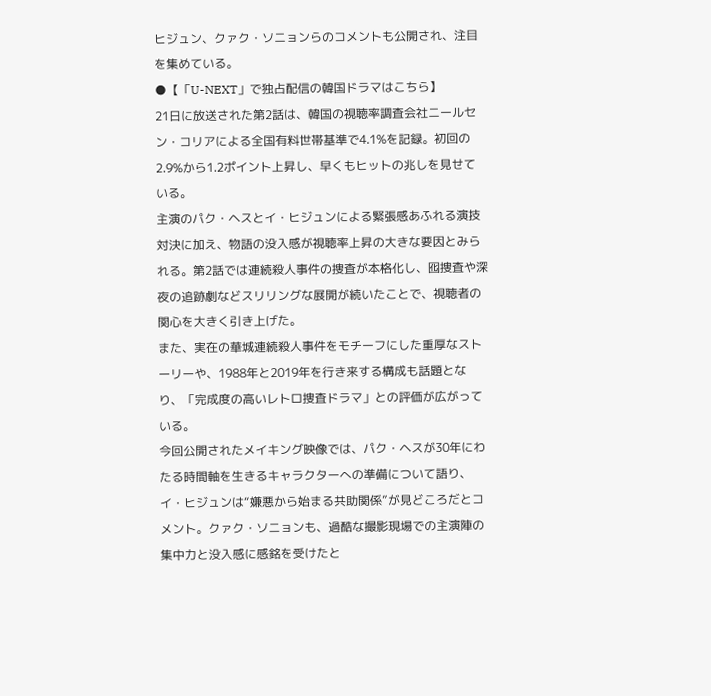ヒジュン、クァク・ソニョンらのコメントも公開され、注目を集めている。
●【「U-NEXT」で独占配信の韓国ドラマはこちら】
21日に放送された第2話は、韓国の視聴率調査会社ニールセン・コリアによる全国有料世帯基準で4.1%を記録。初回の2.9%から1.2ポイント上昇し、早くもヒットの兆しを見せている。
主演のパク・ヘスとイ・ヒジュンによる緊張感あふれる演技対決に加え、物語の没入感が視聴率上昇の大きな要因とみられる。第2話では連続殺人事件の捜査が本格化し、囮捜査や深夜の追跡劇などスリリングな展開が続いたことで、視聴者の関心を大きく引き上げた。
また、実在の華城連続殺人事件をモチーフにした重厚なストーリーや、1988年と2019年を行き来する構成も話題となり、「完成度の高いレトロ捜査ドラマ」との評価が広がっている。
今回公開されたメイキング映像では、パク・ヘスが30年にわたる時間軸を生きるキャラクターへの準備について語り、イ・ヒジュンは“嫌悪から始まる共助関係”が見どころだとコメント。クァク・ソニョンも、過酷な撮影現場での主演陣の集中力と没入感に感銘を受けたと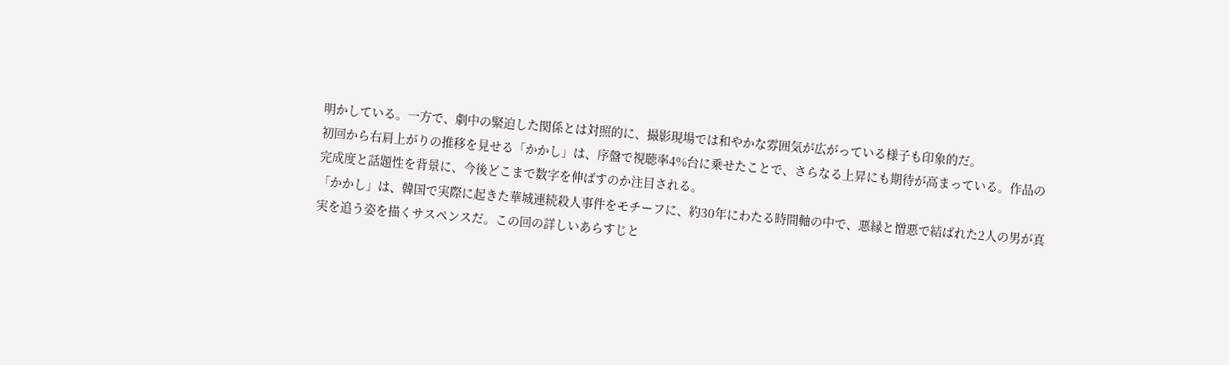明かしている。一方で、劇中の緊迫した関係とは対照的に、撮影現場では和やかな雰囲気が広がっている様子も印象的だ。
初回から右肩上がりの推移を見せる「かかし」は、序盤で視聴率4%台に乗せたことで、さらなる上昇にも期待が高まっている。作品の完成度と話題性を背景に、今後どこまで数字を伸ばすのか注目される。
「かかし」は、韓国で実際に起きた華城連続殺人事件をモチーフに、約30年にわたる時間軸の中で、悪縁と憎悪で結ばれた2人の男が真実を追う姿を描くサスペンスだ。この回の詳しいあらすじと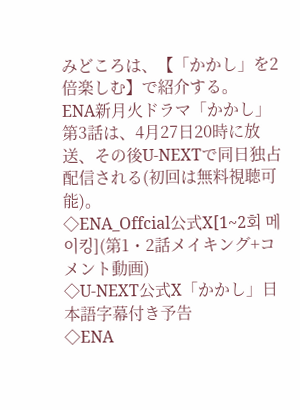みどころは、【「かかし」を2倍楽しむ】で紹介する。
ENA新月火ドラマ「かかし」第3話は、4月27日20時に放送、その後U-NEXTで同日独占配信される(初回は無料視聴可能)。
◇ENA_Offcial公式X[1~2회 메이킹](第1・2話メイキング+コメント動画)
◇U-NEXT公式X「かかし」日本語字幕付き予告
◇ENA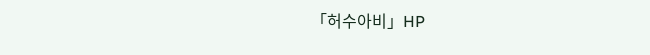「허수아비」HP